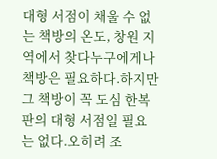대형 서점이 채울 수 없는 책방의 온도, 창원 지역에서 찾다누구에게나 책방은 필요하다.하지만 그 책방이 꼭 도심 한복판의 대형 서점일 필요는 없다.오히려 조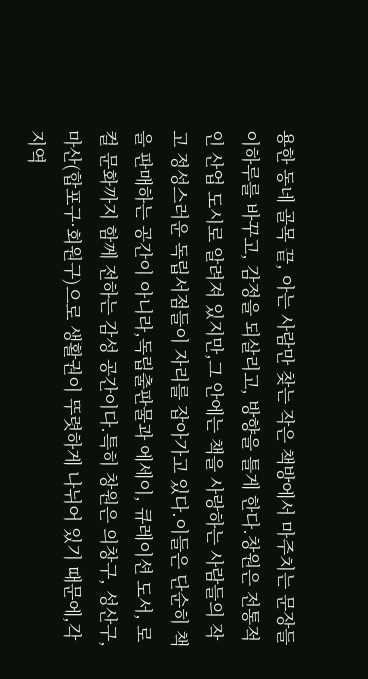용한 동네 골목 끝, 아는 사람만 찾는 작은 책방에서 마주치는 문장들이하루를 바꾸고, 감정을 되살리고, 방향을 틀게 한다.창원은 전통적인 산업 도시로 알려져 있지만,그 안에는 책을 사랑하는 사람들의 작고 정성스러운 독립서점들이 자리를 잡아가고 있다.이들은 단순히 책을 판매하는 공간이 아니라,독립출판물과 에세이, 큐레이션 도서, 로컬 문화까지 함께 전하는 감성 공간이다.특히 창원은 의창구, 성산구, 마산(합포구·회원구)으로 생활권이 뚜렷하게 나뉘어 있기 때문에,각 지역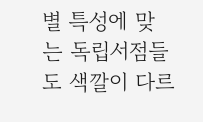별 특성에 맞는 독립서점들도 색깔이 다르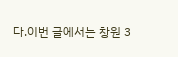다.이번 글에서는 창원 3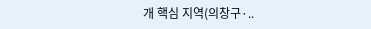개 핵심 지역(의창구·..